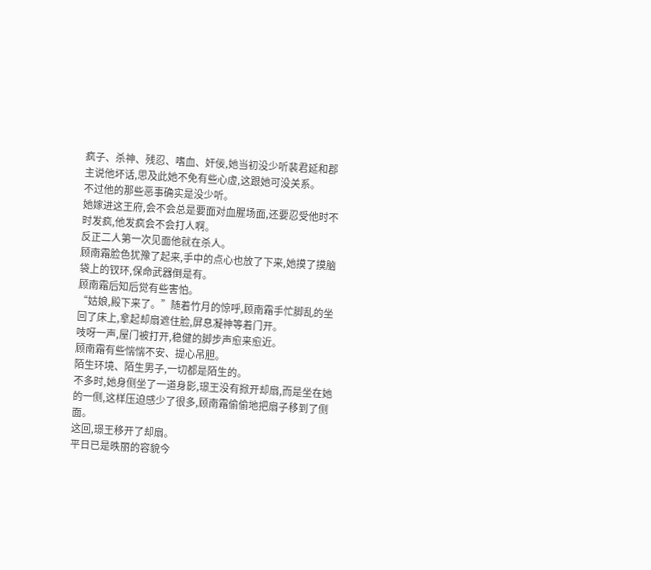疯子、杀神、残忍、嗜血、奸佞,她当初没少听裴君延和郡主说他坏话,思及此她不免有些心虚,这跟她可没关系。
不过他的那些恶事确实是没少听。
她嫁进这王府,会不会总是要面对血腥场面,还要忍受他时不时发疯,他发疯会不会打人啊。
反正二人第一次见面他就在杀人。
顾南霜脸色犹豫了起来,手中的点心也放了下来,她摸了摸脑袋上的钗环,保命武器倒是有。
顾南霜后知后觉有些害怕。
“姑娘,殿下来了。”随着竹月的惊呼,顾南霜手忙脚乱的坐回了床上,拿起却扇遮住脸,屏息凝神等着门开。
吱呀一声,屋门被打开,稳健的脚步声愈来愈近。
顾南霜有些惴惴不安、提心吊胆。
陌生环境、陌生男子,一切都是陌生的。
不多时,她身侧坐了一道身影,璟王没有掀开却扇,而是坐在她的一侧,这样压迫感少了很多,顾南霜偷偷地把扇子移到了侧面。
这回,璟王移开了却扇。
平日已是昳丽的容貌今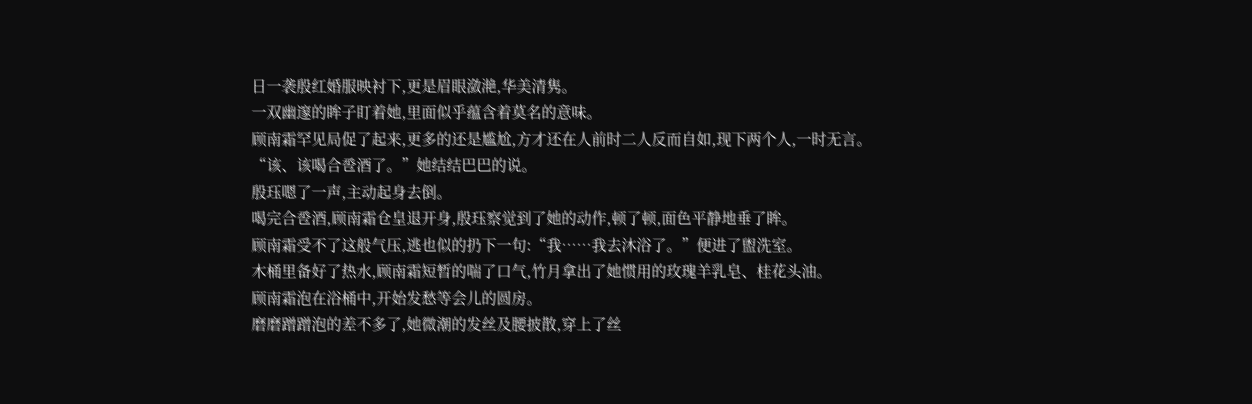日一袭殷红婚服映衬下,更是眉眼潋滟,华美清隽。
一双幽邃的眸子盯着她,里面似乎蕴含着莫名的意味。
顾南霜罕见局促了起来,更多的还是尴尬,方才还在人前时二人反而自如,现下两个人,一时无言。
“该、该喝合卺酒了。”她结结巴巴的说。
殷珏嗯了一声,主动起身去倒。
喝完合卺酒,顾南霜仓皇退开身,殷珏察觉到了她的动作,顿了顿,面色平静地垂了眸。
顾南霜受不了这般气压,逃也似的扔下一句:“我……我去沐浴了。”便进了盥洗室。
木桶里备好了热水,顾南霜短暂的喘了口气,竹月拿出了她惯用的玫瑰羊乳皂、桂花头油。
顾南霜泡在浴桶中,开始发愁等会儿的圆房。
磨磨蹭蹭泡的差不多了,她微潮的发丝及腰披散,穿上了丝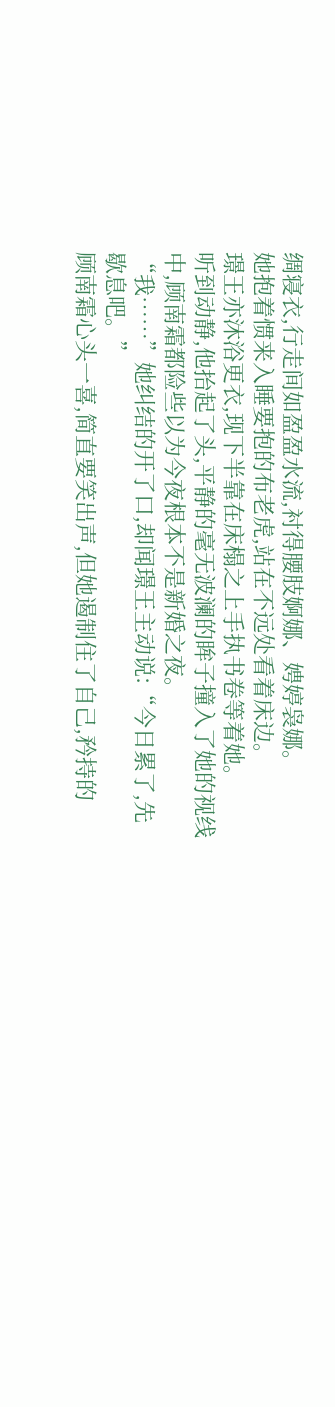绸寝衣,行走间如盈盈水流,衬得腰肢婀娜、娉婷袅娜。
她抱着惯来入睡要抱的布老虎,站在不远处看着床边。
璟王亦沐浴更衣,现下半靠在床榻之上手执书卷等着她。
听到动静,他抬起了头,平静的毫无波澜的眸子撞入了她的视线中,顾南霜都险些以为今夜根本不是新婚之夜。
“我……”她纠结的开了口,却闻璟王主动说:“今日累了,先歇息吧。”
顾南霜心头一喜,简直要笑出声,但她遏制住了自己,矜持的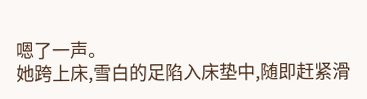嗯了一声。
她跨上床,雪白的足陷入床垫中,随即赶紧滑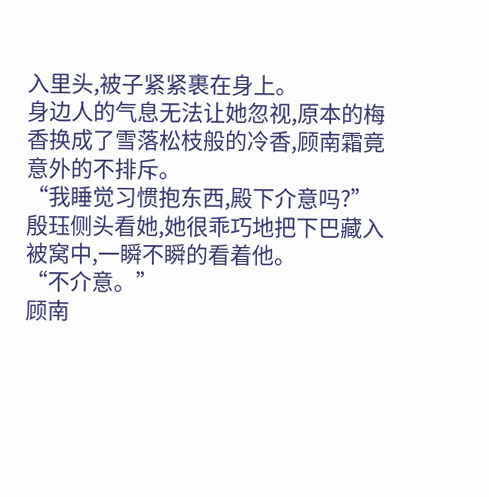入里头,被子紧紧裹在身上。
身边人的气息无法让她忽视,原本的梅香换成了雪落松枝般的冷香,顾南霜竟意外的不排斥。
“我睡觉习惯抱东西,殿下介意吗?”
殷珏侧头看她,她很乖巧地把下巴藏入被窝中,一瞬不瞬的看着他。
“不介意。”
顾南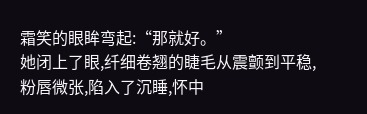霜笑的眼眸弯起:“那就好。”
她闭上了眼,纤细卷翘的睫毛从震颤到平稳,粉唇微张,陷入了沉睡,怀中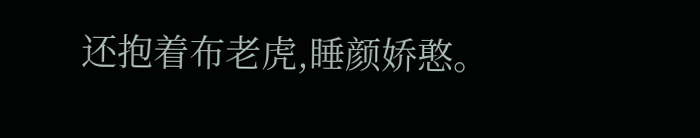还抱着布老虎,睡颜娇憨。